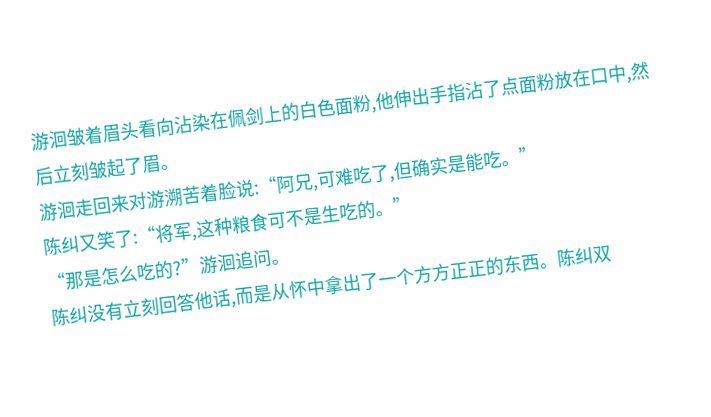游洄皱着眉头看向沾染在佩剑上的白色面粉,他伸出手指沾了点面粉放在口中,然后立刻皱起了眉。
游洄走回来对游溯苦着脸说:“阿兄,可难吃了,但确实是能吃。”
陈纠又笑了:“将军,这种粮食可不是生吃的。”
“那是怎么吃的?”游洄追问。
陈纠没有立刻回答他话,而是从怀中拿出了一个方方正正的东西。陈纠双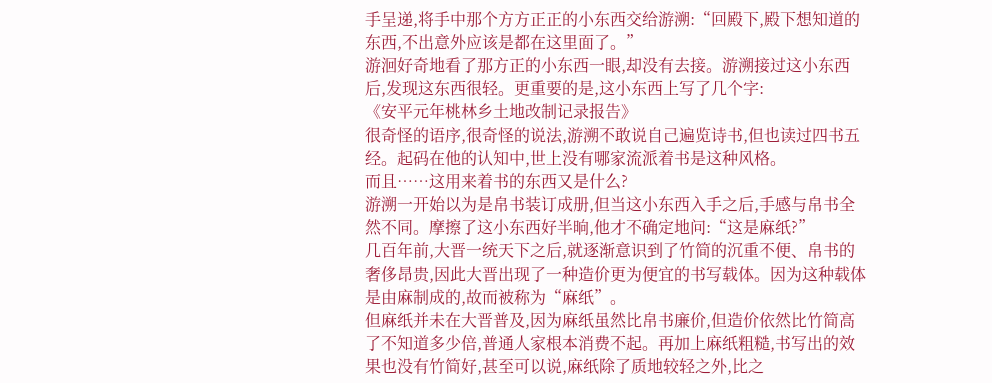手呈递,将手中那个方方正正的小东西交给游溯:“回殿下,殿下想知道的东西,不出意外应该是都在这里面了。”
游洄好奇地看了那方正的小东西一眼,却没有去接。游溯接过这小东西后,发现这东西很轻。更重要的是,这小东西上写了几个字:
《安平元年桃林乡土地改制记录报告》
很奇怪的语序,很奇怪的说法,游溯不敢说自己遍览诗书,但也读过四书五经。起码在他的认知中,世上没有哪家流派着书是这种风格。
而且……这用来着书的东西又是什么?
游溯一开始以为是帛书装订成册,但当这小东西入手之后,手感与帛书全然不同。摩擦了这小东西好半晌,他才不确定地问:“这是麻纸?”
几百年前,大晋一统天下之后,就逐渐意识到了竹简的沉重不便、帛书的奢侈昂贵,因此大晋出现了一种造价更为便宜的书写载体。因为这种载体是由麻制成的,故而被称为“麻纸”。
但麻纸并未在大晋普及,因为麻纸虽然比帛书廉价,但造价依然比竹简高了不知道多少倍,普通人家根本消费不起。再加上麻纸粗糙,书写出的效果也没有竹简好,甚至可以说,麻纸除了质地较轻之外,比之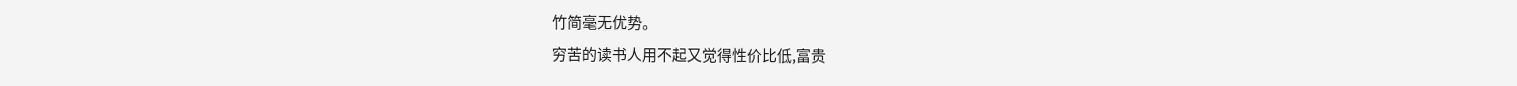竹简毫无优势。
穷苦的读书人用不起又觉得性价比低,富贵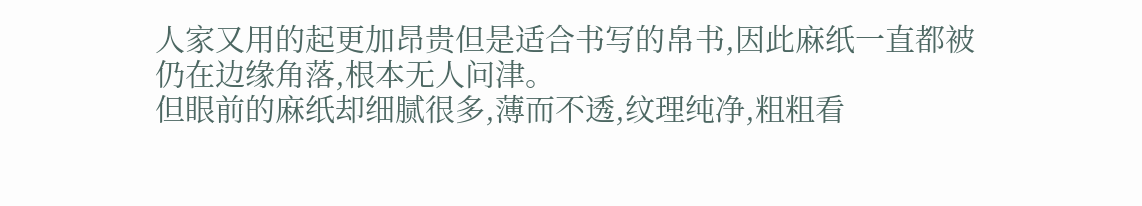人家又用的起更加昂贵但是适合书写的帛书,因此麻纸一直都被仍在边缘角落,根本无人问津。
但眼前的麻纸却细腻很多,薄而不透,纹理纯净,粗粗看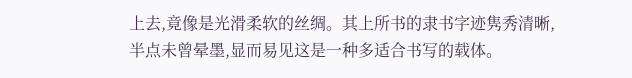上去,竟像是光滑柔软的丝绸。其上所书的隶书字迹隽秀清晰,半点未曾晕墨,显而易见这是一种多适合书写的载体。